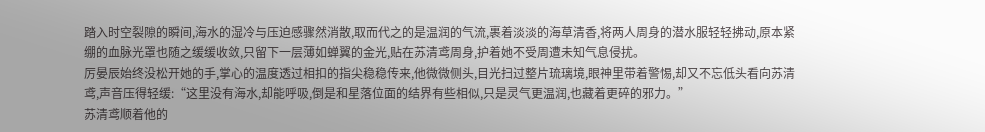踏入时空裂隙的瞬间,海水的湿冷与压迫感骤然消散,取而代之的是温润的气流,裹着淡淡的海草清香,将两人周身的潜水服轻轻拂动,原本紧绷的血脉光罩也随之缓缓收敛,只留下一层薄如蝉翼的金光,贴在苏清鸢周身,护着她不受周遭未知气息侵扰。
厉晏辰始终没松开她的手,掌心的温度透过相扣的指尖稳稳传来,他微微侧头,目光扫过整片琉璃境,眼神里带着警惕,却又不忘低头看向苏清鸢,声音压得轻缓:“这里没有海水,却能呼吸,倒是和星落位面的结界有些相似,只是灵气更温润,也藏着更碎的邪力。”
苏清鸢顺着他的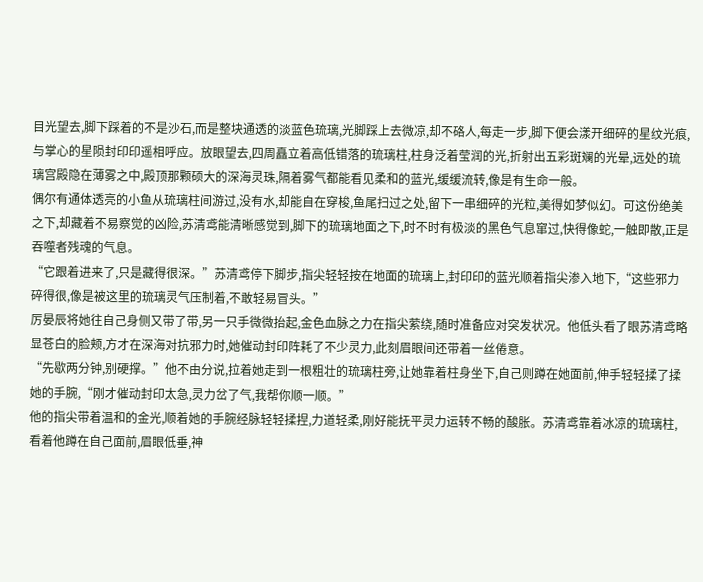目光望去,脚下踩着的不是沙石,而是整块通透的淡蓝色琉璃,光脚踩上去微凉,却不硌人,每走一步,脚下便会漾开细碎的星纹光痕,与掌心的星陨封印印遥相呼应。放眼望去,四周矗立着高低错落的琉璃柱,柱身泛着莹润的光,折射出五彩斑斓的光晕,远处的琉璃宫殿隐在薄雾之中,殿顶那颗硕大的深海灵珠,隔着雾气都能看见柔和的蓝光,缓缓流转,像是有生命一般。
偶尔有通体透亮的小鱼从琉璃柱间游过,没有水,却能自在穿梭,鱼尾扫过之处,留下一串细碎的光粒,美得如梦似幻。可这份绝美之下,却藏着不易察觉的凶险,苏清鸢能清晰感觉到,脚下的琉璃地面之下,时不时有极淡的黑色气息窜过,快得像蛇,一触即散,正是吞噬者残魂的气息。
“它跟着进来了,只是藏得很深。”苏清鸢停下脚步,指尖轻轻按在地面的琉璃上,封印印的蓝光顺着指尖渗入地下,“这些邪力碎得很,像是被这里的琉璃灵气压制着,不敢轻易冒头。”
厉晏辰将她往自己身侧又带了带,另一只手微微抬起,金色血脉之力在指尖萦绕,随时准备应对突发状况。他低头看了眼苏清鸢略显苍白的脸颊,方才在深海对抗邪力时,她催动封印阵耗了不少灵力,此刻眉眼间还带着一丝倦意。
“先歇两分钟,别硬撑。”他不由分说,拉着她走到一根粗壮的琉璃柱旁,让她靠着柱身坐下,自己则蹲在她面前,伸手轻轻揉了揉她的手腕,“刚才催动封印太急,灵力岔了气,我帮你顺一顺。”
他的指尖带着温和的金光,顺着她的手腕经脉轻轻揉捏,力道轻柔,刚好能抚平灵力运转不畅的酸胀。苏清鸢靠着冰凉的琉璃柱,看着他蹲在自己面前,眉眼低垂,神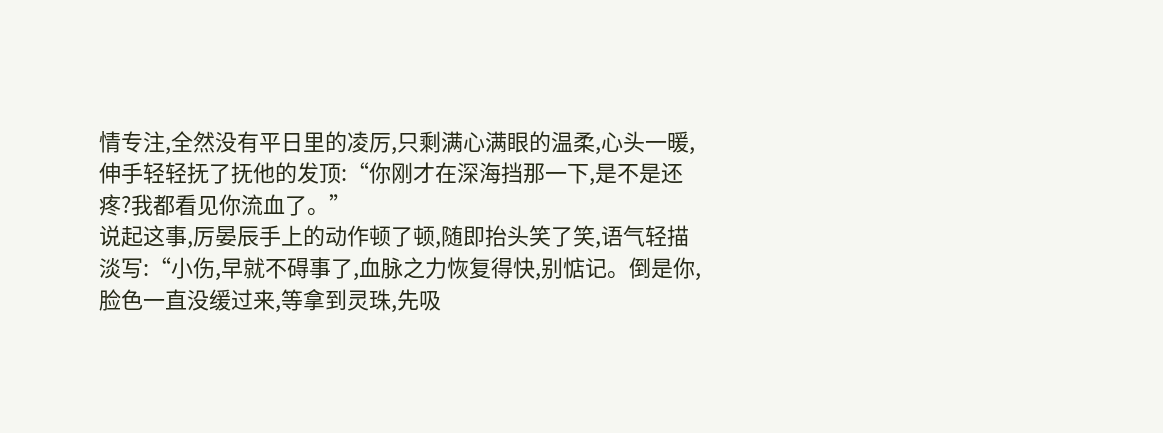情专注,全然没有平日里的凌厉,只剩满心满眼的温柔,心头一暖,伸手轻轻抚了抚他的发顶:“你刚才在深海挡那一下,是不是还疼?我都看见你流血了。”
说起这事,厉晏辰手上的动作顿了顿,随即抬头笑了笑,语气轻描淡写:“小伤,早就不碍事了,血脉之力恢复得快,别惦记。倒是你,脸色一直没缓过来,等拿到灵珠,先吸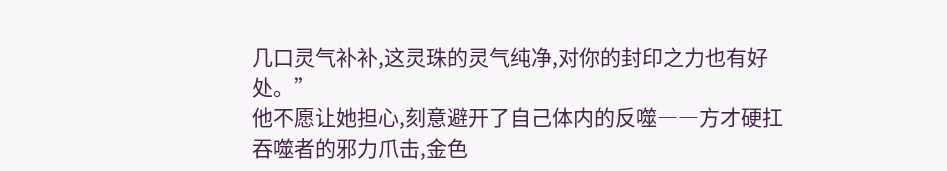几口灵气补补,这灵珠的灵气纯净,对你的封印之力也有好处。”
他不愿让她担心,刻意避开了自己体内的反噬――方才硬扛吞噬者的邪力爪击,金色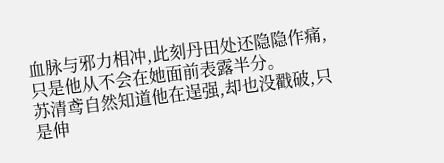血脉与邪力相冲,此刻丹田处还隐隐作痛,只是他从不会在她面前表露半分。
苏清鸢自然知道他在逞强,却也没戳破,只是伸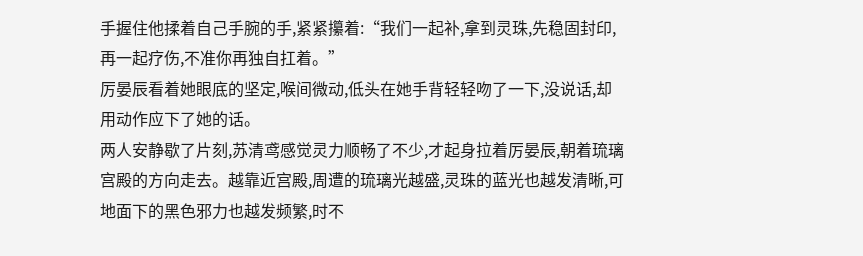手握住他揉着自己手腕的手,紧紧攥着:“我们一起补,拿到灵珠,先稳固封印,再一起疗伤,不准你再独自扛着。”
厉晏辰看着她眼底的坚定,喉间微动,低头在她手背轻轻吻了一下,没说话,却用动作应下了她的话。
两人安静歇了片刻,苏清鸢感觉灵力顺畅了不少,才起身拉着厉晏辰,朝着琉璃宫殿的方向走去。越靠近宫殿,周遭的琉璃光越盛,灵珠的蓝光也越发清晰,可地面下的黑色邪力也越发频繁,时不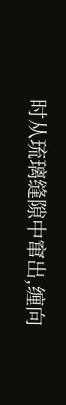时从琉璃缝隙中窜出,缠向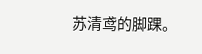苏清鸢的脚踝。